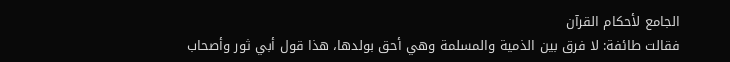الجامع لأحكام القرآن
فقالت طائفة: لا فرق بين الذمية والمسلمة وهي أحق بولدها، هذا قول أبي ثور وأصحاب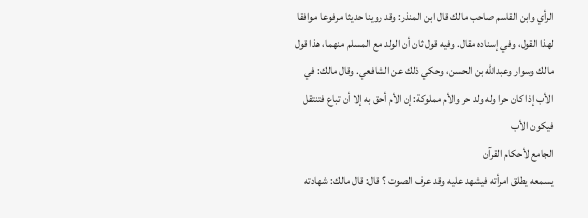الرأي وابن القاسم صاحب مالك قال ابن المنذر: وقد روينا حديثا مرفوعا موافقا لهذا القول، وفي إسناده مقال. وفيه قول ثان أن الولد مع المسلم منهما، هذا قول مالك وسوار وعبدالله بن الحسن، وحكي ذلك عن الشافعي. وقال مالك: في الأب إذا كان حرا وله ولد حر والأم مملوكة: إن الأم أحق به إلا أن تباع فتنتقل فيكون الأب
الجامع لأحكام القرآن
يسمعه يطلق امرأته فيشهد عليه وقد عرف الصوت ؟ قال: قال مالك: شهادته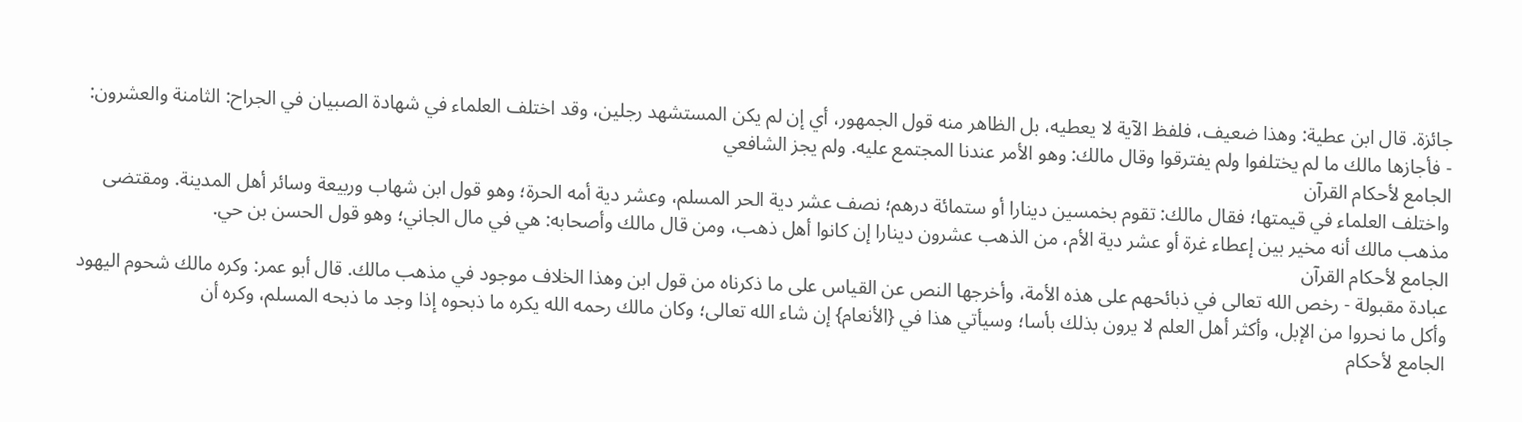جائزة. قال ابن عطية: وهذا ضعيف، فلفظ الآية لا يعطيه، بل الظاهر منه قول الجمهور، أي إن لم يكن المستشهد رجلين، وقد اختلف العلماء في شهادة الصبيان في الجراح: الثامنة والعشرون: - فأجازها مالك ما لم يختلفوا ولم يفترقوا وقال مالك: وهو الأمر عندنا المجتمع عليه. ولم يجز الشافعي
الجامع لأحكام القرآن
واختلف العلماء في قيمتها؛ فقال مالك: تقوم بخمسين دينارا أو ستمائة درهم؛ نصف عشر دية الحر المسلم، وعشر دية أمه الحرة؛ وهو قول ابن شهاب وربيعة وسائر أهل المدينة. ومقتضى مذهب مالك أنه مخير بين إعطاء غرة أو عشر دية الأم، من الذهب عشرون دينارا إن كانوا أهل ذهب، ومن قال مالك وأصحابه: هي في مال الجاني؛ وهو قول الحسن بن حي.
الجامع لأحكام القرآن
عبادة مقبولة - رخص الله تعالى في ذبائحهم على هذه الأمة، وأخرجها النص عن القياس على ما ذكرناه من قول ابن وهذا الخلاف موجود في مذهب مالك. قال أبو عمر: وكره مالك شحوم اليهود وأكل ما نحروا من الإبل، وأكثر أهل العلم لا يرون بذلك بأسا؛ وسيأتي هذا في {الأنعام} إن شاء الله تعالى؛ وكان مالك رحمه الله يكره ما ذبحوه إذا وجد ما ذبحه المسلم، وكره أن
الجامع لأحكام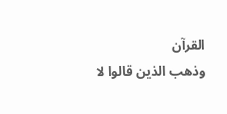القرآن
وذهب الذين قالوا لا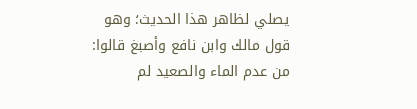يصلي لظاهر هذا الحديث؛ وهو قول مالك وابن نافع وأصبغ قالوا: من عدم الماء والصعيد لم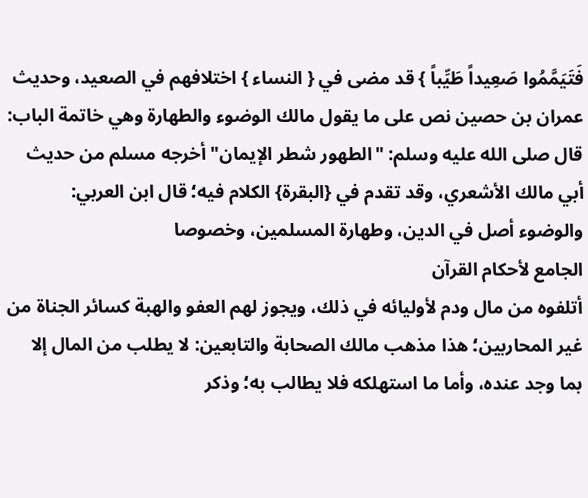فَتَيَمَّمُوا صَعِيداً طَيِّباً } قد مضى في { النساء } اختلافهم في الصعيد، وحديث عمران بن حصين نص على ما يقول مالك الوضوء والطهارة وهي خاتمة الباب: قال صلى الله عليه وسلم: "الطهور شطر الإيمان" أخرجه مسلم من حديث أبي مالك الأشعري، وقد تقدم في {البقرة} الكلام فيه؛ قال ابن العربي: والوضوء أصل في الدين، وطهارة المسلمين، وخصوصا
الجامع لأحكام القرآن
أتلفوه من مال ودم لأوليائه في ذلك، ويجوز لهم العفو والهبة كسائر الجناة من غير المحاربين؛ هذا مذهب مالك الصحابة والتابعين: لا يطلب من المال إلا بما وجد عنده، وأما ما استهلكه فلا يطالب به؛ وذكر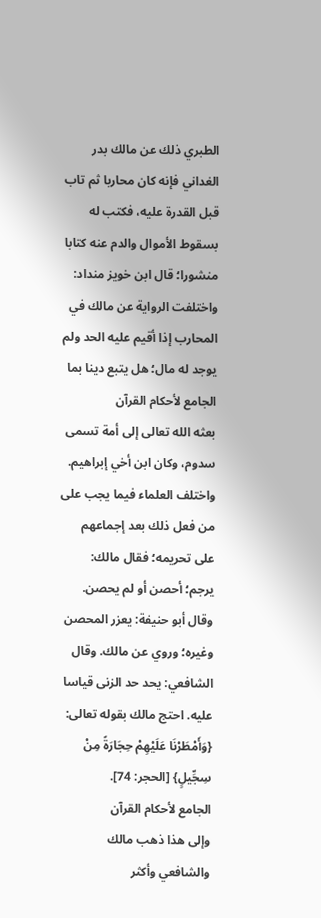الطبري ذلك عن مالك بدر الغداني فإنه كان محاربا ثم تاب قبل القدرة عليه، فكتب له بسقوط الأموال والدم عنه كتابا منشورا؛ قال ابن خويز منداد: واختلفت الرواية عن مالك في المحارب إذا أقيم عليه الحد ولم يوجد له مال؛ هل يتبع دينا بما
الجامع لأحكام القرآن
بعثه الله تعالى إلى أمة تسمى سدوم، وكان ابن أخي إبراهيم. واختلف العلماء فيما يجب على من فعل ذلك بعد إجماعهم على تحريمه؛ فقال مالك: يرجم؛ أحصن أو لم يحصن. وقال أبو حنيفة: يعزر المحصن وغيره؛ وروي عن مالك. وقال الشافعي: يحد حد الزنى قياسا عليه. احتج مالك بقوله تعالى: {وَأَمْطَرْنَا عَلَيْهِمْ حِجَارَةً مِنْ سِجِّيلٍ} [الحجر: 74].
الجامع لأحكام القرآن
وإلى هذا ذهب مالك والشافعي وأكثر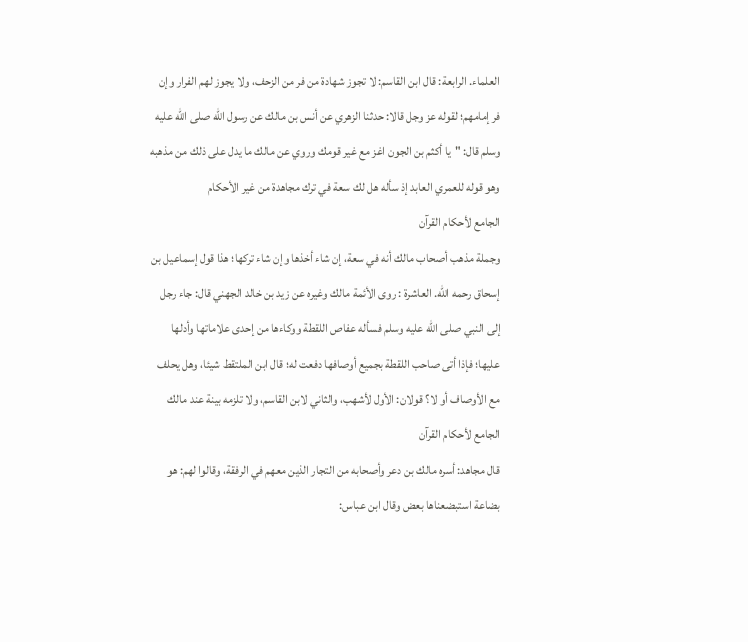العلماء. الرابعة: قال ابن القاسم: لا تجوز شهادة من فر من الزحف، ولا يجوز لهم الفرار وإن فر إمامهم؛ لقوله عز وجل قالا: حدثنا الزهري عن أنس بن مالك عن رسول الله صلى الله عليه وسلم قال: "يا أكثم بن الجون اغز مع غير قومك وروي عن مالك ما يدل على ذلك من مذهبه وهو قوله للعمري العابد إذ سأله هل لك سعة في ترك مجاهدة من غير الأحكام
الجامع لأحكام القرآن
وجملة مذهب أصحاب مالك أنه في سعة، إن شاء أخذها وإن شاء تركها؛ هذا قول إسماعيل بن إسحاق رحمه الله. العاشرة : روى الأئمة مالك وغيره عن زيد بن خالد الجهني قال: جاء رجل إلى النبي صلى الله عليه وسلم فسأله عفاص اللقطة ووكاءها من إحدى علاماتها وأدلها عليها؛ فإذا أتى صاحب اللقطة بجميع أوصافها دفعت له؛ قال ابن الملتقط شيئا، وهل يحلف مع الأوصاف أو لا؟ قولان: الأول لأشهب، والثاني لابن القاسم، ولا تلزمه بينة عند مالك
الجامع لأحكام القرآن
قال مجاهد: أسره مالك بن دعر وأصحابه من التجار الذين معهم في الرفقة، وقالوا لهم: هو بضاعة استبضعناها بعض وقال ابن عباس: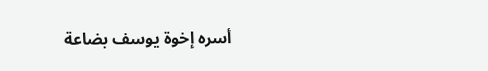أسره إخوة يوسف بضاعة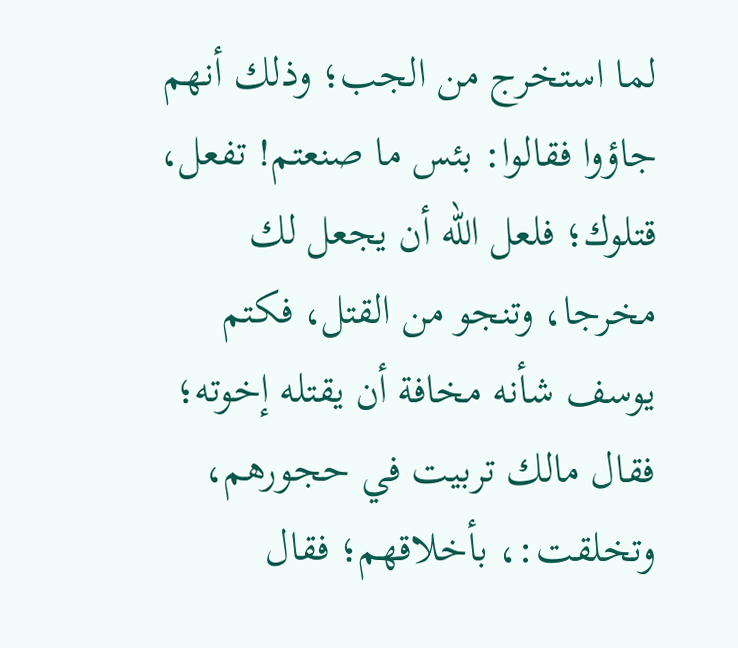لما استخرج من الجب؛ وذلك أنهم جاؤوا فقالوا: بئس ما صنعتم! تفعل، قتلوك؛ فلعل الله أن يجعل لك مخرجا، وتنجو من القتل، فكتم يوسف شأنه مخافة أن يقتله إخوته؛ فقال مالك تربيت في حجورهم، وتخلقت:، بأخلاقهم؛ فقال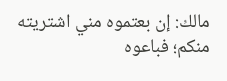مالك: إن بعتموه مني اشتريته منكم؛ فباعوه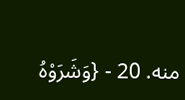منه. 20 - {وَشَرَوْهُ